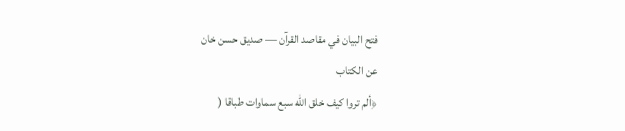فتح البيان في مقاصد القرآن — صديق حسن خان
عن الكتاب
﴿ألم تروا كيف خلق الله سبع سماوات طباقا (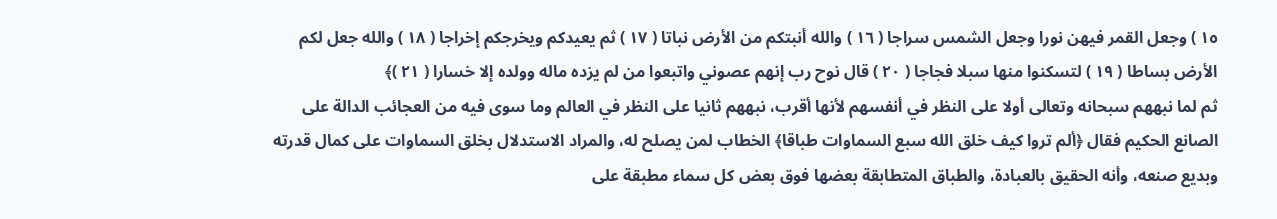١٥ ) وجعل القمر فيهن نورا وجعل الشمس سراجا ( ١٦ ) والله أنبتكم من الأرض نباتا ( ١٧ ) ثم يعيدكم ويخرجكم إخراجا ( ١٨ ) والله جعل لكم الأرض بساطا ( ١٩ ) لتسكنوا منها سبلا فجاجا ( ٢٠ ) قال نوح رب إنهم عصوني واتبعوا من لم يزده ماله وولده إلا خسارا ( ٢١ )﴾
ثم لما نبههم سبحانه وتعالى أولا على النظر في أنفسهم لأنها أقرب، نبههم ثانيا على النظر في العالم وما سوى فيه من العجائب الدالة على الصانع الحكيم فقال ﴿ألم تروا كيف خلق الله سبع السماوات طباقا﴾ الخطاب لمن يصلح له، والمراد الاستدلال بخلق السماوات على كمال قدرته وبديع صنعه، وأنه الحقيق بالعبادة، والطباق المتطابقة بعضها فوق بعض كل سماء مطبقة على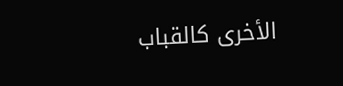الأخرى كالقباب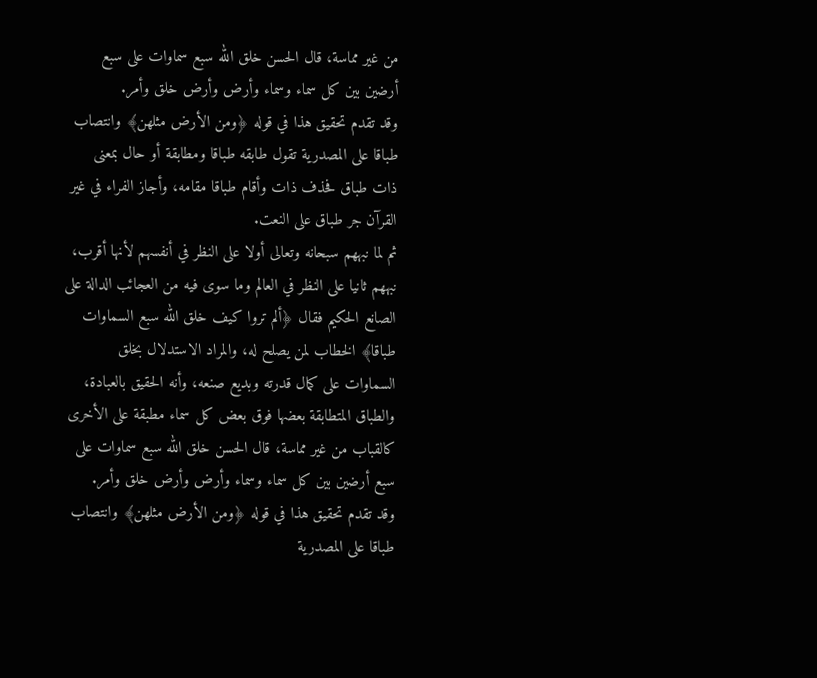من غير مماسة، قال الحسن خلق الله سبع سماوات على سبع أرضين بين كل سماء وسماء وأرض وأرض خلق وأمر.
وقد تقدم تحقيق هذا في قوله ﴿ومن الأرض مثلهن﴾ وانتصاب طباقا على المصدرية تقول طابقه طباقا ومطابقة أو حال بمعنى ذات طباق فحذف ذات وأقام طباقا مقامه، وأجاز الفراء في غير القرآن جر طباق على النعت.
ثم لما نبههم سبحانه وتعالى أولا على النظر في أنفسهم لأنها أقرب، نبههم ثانيا على النظر في العالم وما سوى فيه من العجائب الدالة على الصانع الحكيم فقال ﴿ألم تروا كيف خلق الله سبع السماوات طباقا﴾ الخطاب لمن يصلح له، والمراد الاستدلال بخلق السماوات على كمال قدرته وبديع صنعه، وأنه الحقيق بالعبادة، والطباق المتطابقة بعضها فوق بعض كل سماء مطبقة على الأخرى كالقباب من غير مماسة، قال الحسن خلق الله سبع سماوات على سبع أرضين بين كل سماء وسماء وأرض وأرض خلق وأمر.
وقد تقدم تحقيق هذا في قوله ﴿ومن الأرض مثلهن﴾ وانتصاب طباقا على المصدرية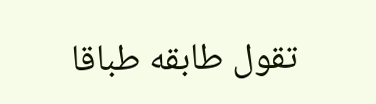تقول طابقه طباقا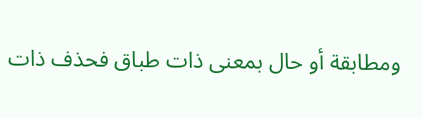ومطابقة أو حال بمعنى ذات طباق فحذف ذات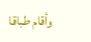وأقام طباقا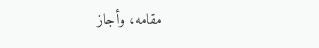مقامه، وأجاز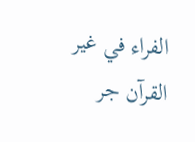الفراء في غير القرآن جر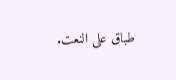طباق على النعت.